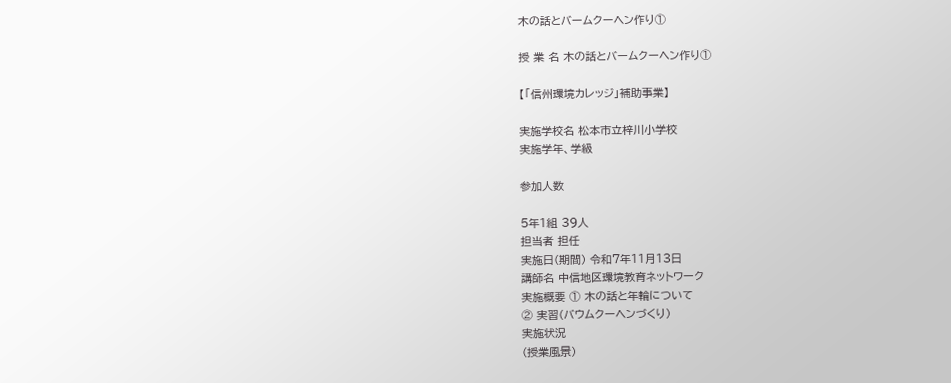木の話とバームクーヘン作り①

授 業 名 木の話とバームクーヘン作り①

【「信州環境カレッジ」補助事業】

実施学校名 松本市立梓川小学校
実施学年、学級

参加人数

5年1組 39人
担当者 担任
実施日(期間) 令和7年11月13日
講師名 中信地区環境教育ネットワーク
実施概要 ① 木の話と年輪について
② 実習(バウムクーヘンづくり)
実施状況
(授業風景)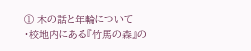① 木の話と年輪について
・校地内にある『竹馬の森』の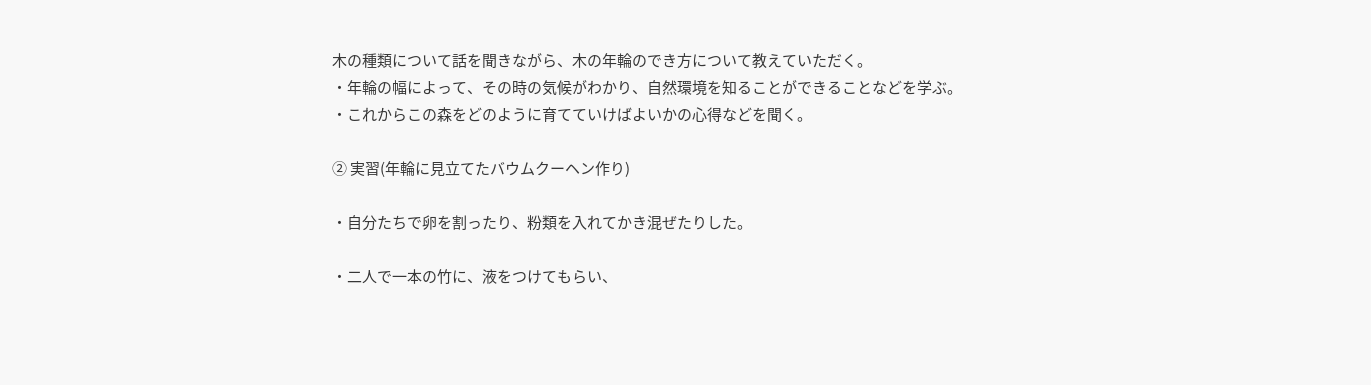木の種類について話を聞きながら、木の年輪のでき方について教えていただく。
・年輪の幅によって、その時の気候がわかり、自然環境を知ることができることなどを学ぶ。
・これからこの森をどのように育てていけばよいかの心得などを聞く。

② 実習(年輪に見立てたバウムクーヘン作り)

・自分たちで卵を割ったり、粉類を入れてかき混ぜたりした。

・二人で一本の竹に、液をつけてもらい、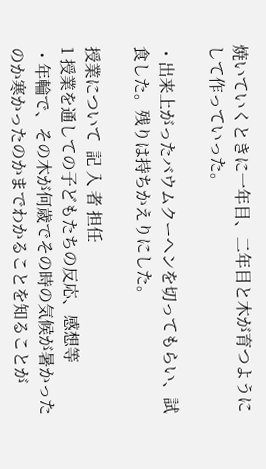焼いていくときに一年目、二年目と木が育つようにして作っていった。

・出来上がったバウムクーヘンを切ってもらい、試食した。残りは持ちかえりにした。

授業について  記 入 者 担任
1 授業を通しての子どもたちの反応、感想等
・年輪で、その木が何歳でその時の気候が暑かったのか寒かったのかまでわかることを知ることが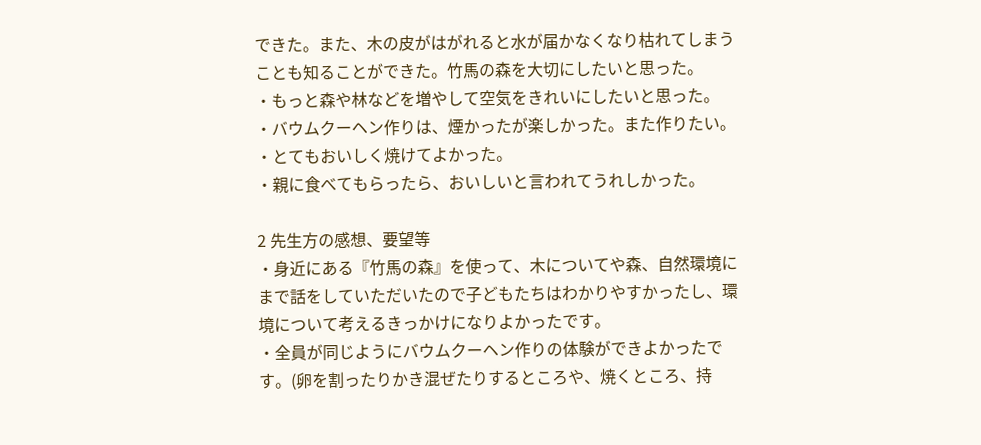できた。また、木の皮がはがれると水が届かなくなり枯れてしまうことも知ることができた。竹馬の森を大切にしたいと思った。
・もっと森や林などを増やして空気をきれいにしたいと思った。
・バウムクーヘン作りは、煙かったが楽しかった。また作りたい。
・とてもおいしく焼けてよかった。
・親に食べてもらったら、おいしいと言われてうれしかった。

2 先生方の感想、要望等
・身近にある『竹馬の森』を使って、木についてや森、自然環境にまで話をしていただいたので子どもたちはわかりやすかったし、環境について考えるきっかけになりよかったです。
・全員が同じようにバウムクーヘン作りの体験ができよかったです。(卵を割ったりかき混ぜたりするところや、焼くところ、持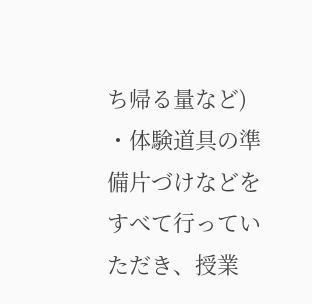ち帰る量など)
・体験道具の準備片づけなどをすべて行っていただき、授業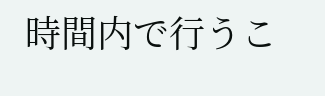時間内で行うこ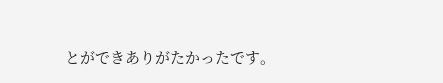とができありがたかったです。